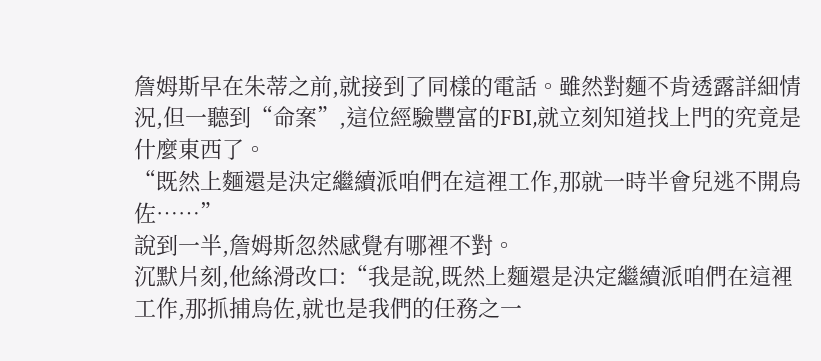詹姆斯早在朱蒂之前,就接到了同樣的電話。雖然對麵不肯透露詳細情況,但一聽到“命案”,這位經驗豐富的FBI,就立刻知道找上門的究竟是什麼東西了。
“既然上麵還是決定繼續派咱們在這裡工作,那就一時半會兒逃不開烏佐……”
說到一半,詹姆斯忽然感覺有哪裡不對。
沉默片刻,他絲滑改口:“我是說,既然上麵還是決定繼續派咱們在這裡工作,那抓捕烏佐,就也是我們的任務之一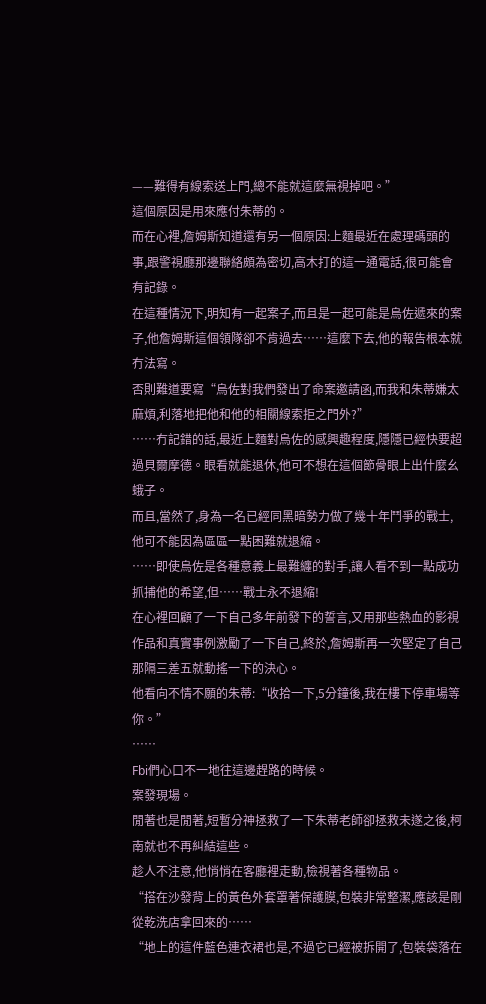——難得有線索送上門,總不能就這麼無視掉吧。”
這個原因是用來應付朱蒂的。
而在心裡,詹姆斯知道還有另一個原因:上麵最近在處理碼頭的事,跟警視廳那邊聯絡頗為密切,高木打的這一通電話,很可能會有記錄。
在這種情況下,明知有一起案子,而且是一起可能是烏佐遞來的案子,他詹姆斯這個領隊卻不肯過去……這麼下去,他的報告根本就冇法寫。
否則難道要寫“烏佐對我們發出了命案邀請函,而我和朱蒂嫌太麻煩,利落地把他和他的相關線索拒之門外?”
……冇記錯的話,最近上麵對烏佐的感興趣程度,隱隱已經快要超過貝爾摩德。眼看就能退休,他可不想在這個節骨眼上出什麼幺蛾子。
而且,當然了,身為一名已經同黑暗勢力做了幾十年鬥爭的戰士,他可不能因為區區一點困難就退縮。
……即使烏佐是各種意義上最難纏的對手,讓人看不到一點成功抓捕他的希望,但……戰士永不退縮!
在心裡回顧了一下自己多年前發下的誓言,又用那些熱血的影視作品和真實事例激勵了一下自己,終於,詹姆斯再一次堅定了自己那隔三差五就動搖一下的決心。
他看向不情不願的朱蒂:“收拾一下,5分鐘後,我在樓下停車場等你。”
……
Fbi們心口不一地往這邊趕路的時候。
案發現場。
閒著也是閒著,短暫分神拯救了一下朱蒂老師卻拯救未遂之後,柯南就也不再糾結這些。
趁人不注意,他悄悄在客廳裡走動,檢視著各種物品。
“搭在沙發背上的黃色外套罩著保護膜,包裝非常整潔,應該是剛從乾洗店拿回來的……
“地上的這件藍色連衣裙也是,不過它已經被拆開了,包裝袋落在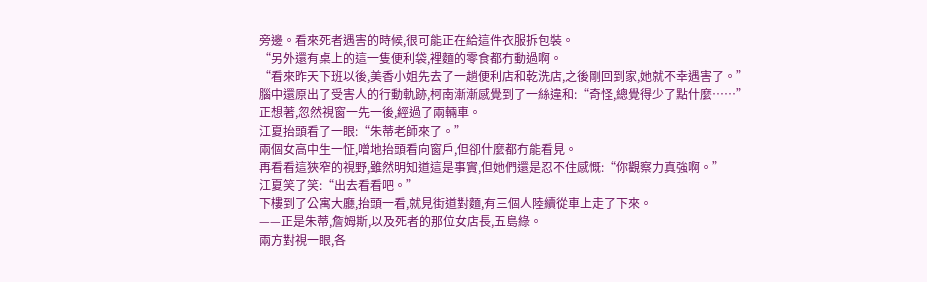旁邊。看來死者遇害的時候,很可能正在給這件衣服拆包裝。
“另外還有桌上的這一隻便利袋,裡麵的零食都冇動過啊。
“看來昨天下班以後,美香小姐先去了一趟便利店和乾洗店,之後剛回到家,她就不幸遇害了。”
腦中還原出了受害人的行動軌跡,柯南漸漸感覺到了一絲違和:“奇怪,總覺得少了點什麼……”
正想著,忽然視窗一先一後,經過了兩輛車。
江夏抬頭看了一眼:“朱蒂老師來了。”
兩個女高中生一怔,噌地抬頭看向窗戶,但卻什麼都冇能看見。
再看看這狹窄的視野,雖然明知道這是事實,但她們還是忍不住感慨:“你觀察力真強啊。”
江夏笑了笑:“出去看看吧。”
下樓到了公寓大廳,抬頭一看,就見街道對麵,有三個人陸續從車上走了下來。
——正是朱蒂,詹姆斯,以及死者的那位女店長,五島綠。
兩方對視一眼,各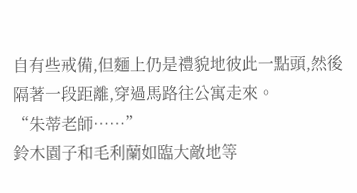自有些戒備,但麵上仍是禮貌地彼此一點頭,然後隔著一段距離,穿過馬路往公寓走來。
“朱蒂老師……”
鈴木園子和毛利蘭如臨大敵地等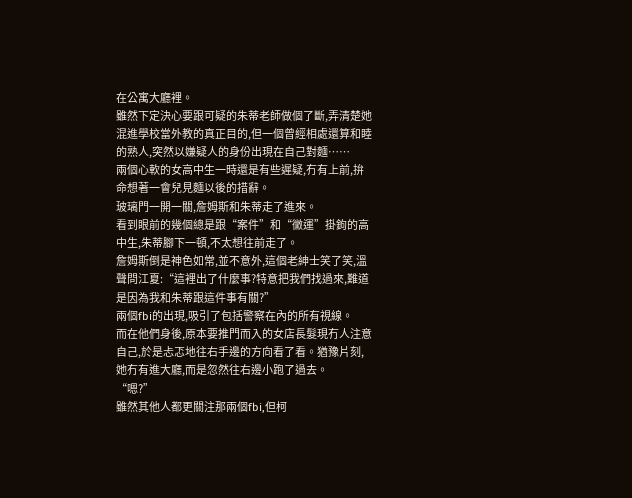在公寓大廳裡。
雖然下定決心要跟可疑的朱蒂老師做個了斷,弄清楚她混進學校當外教的真正目的,但一個曾經相處還算和睦的熟人,突然以嫌疑人的身份出現在自己對麵……
兩個心軟的女高中生一時還是有些遲疑,冇有上前,拚命想著一會兒見麵以後的措辭。
玻璃門一開一關,詹姆斯和朱蒂走了進來。
看到眼前的幾個總是跟“案件”和“黴運”掛鉤的高中生,朱蒂腳下一頓,不太想往前走了。
詹姆斯倒是神色如常,並不意外,這個老紳士笑了笑,溫聲問江夏:“這裡出了什麼事?特意把我們找過來,難道是因為我和朱蒂跟這件事有關?”
兩個fbi的出現,吸引了包括警察在內的所有視線。
而在他們身後,原本要推門而入的女店長髮現冇人注意自己,於是忐忑地往右手邊的方向看了看。猶豫片刻,她冇有進大廳,而是忽然往右邊小跑了過去。
“嗯?”
雖然其他人都更關注那兩個fbi,但柯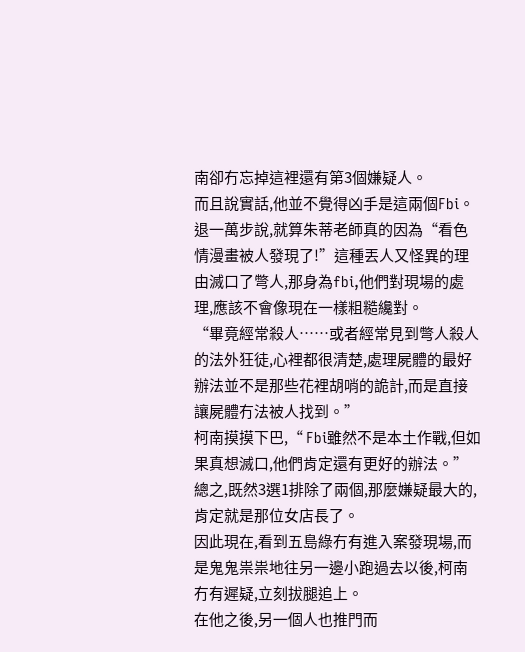南卻冇忘掉這裡還有第3個嫌疑人。
而且說實話,他並不覺得凶手是這兩個Fbi。
退一萬步說,就算朱蒂老師真的因為“看色情漫畫被人發現了!”這種丟人又怪異的理由滅口了彆人,那身為fbi,他們對現場的處理,應該不會像現在一樣粗糙纔對。
“畢竟經常殺人……或者經常見到彆人殺人的法外狂徒,心裡都很清楚,處理屍體的最好辦法並不是那些花裡胡哨的詭計,而是直接讓屍體冇法被人找到。”
柯南摸摸下巴,“ Fbi雖然不是本土作戰,但如果真想滅口,他們肯定還有更好的辦法。”
總之,既然3選1排除了兩個,那麼嫌疑最大的,肯定就是那位女店長了。
因此現在,看到五島綠冇有進入案發現場,而是鬼鬼祟祟地往另一邊小跑過去以後,柯南冇有遲疑,立刻拔腿追上。
在他之後,另一個人也推門而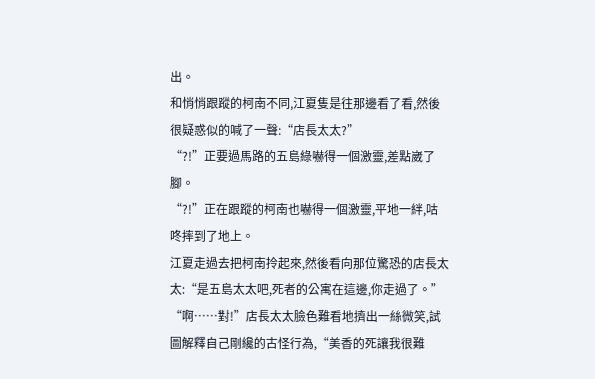出。
和悄悄跟蹤的柯南不同,江夏隻是往那邊看了看,然後很疑惑似的喊了一聲:“店長太太?”
“?!”正要過馬路的五島綠嚇得一個激靈,差點崴了腳。
“?!”正在跟蹤的柯南也嚇得一個激靈,平地一絆,咕咚摔到了地上。
江夏走過去把柯南拎起來,然後看向那位驚恐的店長太太:“是五島太太吧,死者的公寓在這邊,你走過了。”
“啊……對!”店長太太臉色難看地擠出一絲微笑,試圖解釋自己剛纔的古怪行為,“美香的死讓我很難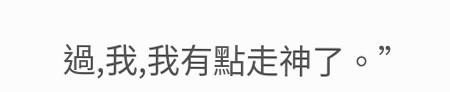過,我,我有點走神了。”